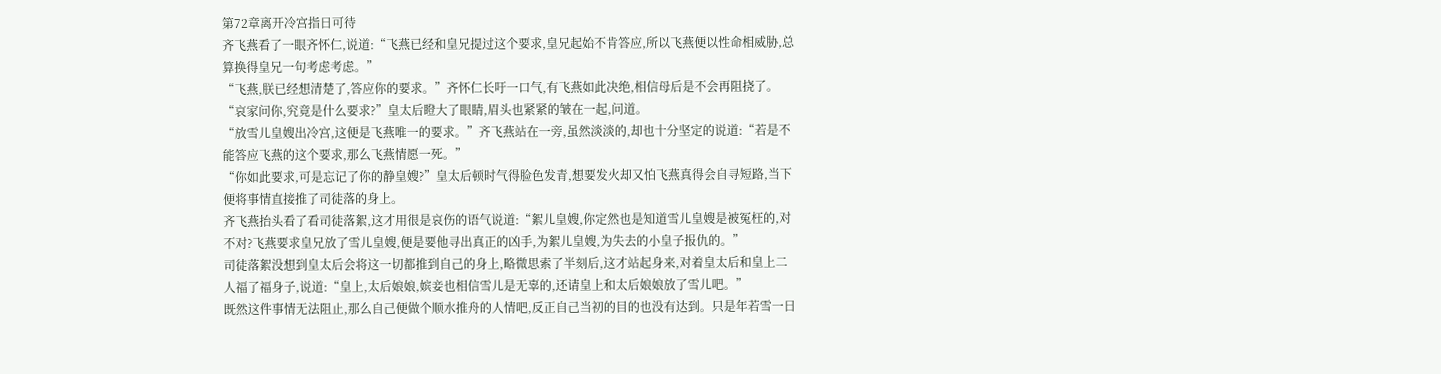第72章离开冷宫指日可待
齐飞燕看了一眼齐怀仁,说道:“飞燕已经和皇兄提过这个要求,皇兄起始不肯答应,所以飞燕便以性命相威胁,总算换得皇兄一句考虑考虑。”
“飞燕,朕已经想清楚了,答应你的要求。”齐怀仁长吁一口气,有飞燕如此决绝,相信母后是不会再阻挠了。
“哀家问你,究竟是什么要求?”皇太后瞪大了眼睛,眉头也紧紧的皱在一起,问道。
“放雪儿皇嫂出冷宫,这便是飞燕唯一的要求。”齐飞燕站在一旁,虽然淡淡的,却也十分坚定的说道:“若是不能答应飞燕的这个要求,那么飞燕情愿一死。”
“你如此要求,可是忘记了你的静皇嫂?”皇太后顿时气得脸色发青,想要发火却又怕飞燕真得会自寻短路,当下便将事情直接推了司徒落的身上。
齐飞燕抬头看了看司徒落絮,这才用很是哀伤的语气说道:“絮儿皇嫂,你定然也是知道雪儿皇嫂是被冤枉的,对不对?飞燕要求皇兄放了雪儿皇嫂,便是要他寻出真正的凶手,为絮儿皇嫂,为失去的小皇子报仇的。”
司徒落絮没想到皇太后会将这一切都推到自己的身上,略微思索了半刻后,这才站起身来,对着皇太后和皇上二人福了福身子,说道:“皇上,太后娘娘,嫔妾也相信雪儿是无辜的,还请皇上和太后娘娘放了雪儿吧。”
既然这件事情无法阻止,那么自己便做个顺水推舟的人情吧,反正自己当初的目的也没有达到。只是年若雪一日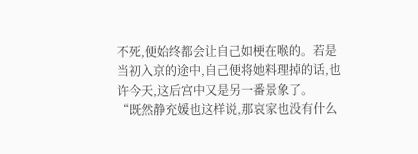不死,便始终都会让自己如梗在喉的。若是当初入京的途中,自己便将她料理掉的话,也许今天,这后宫中又是另一番景象了。
“既然静充媛也这样说,那哀家也没有什么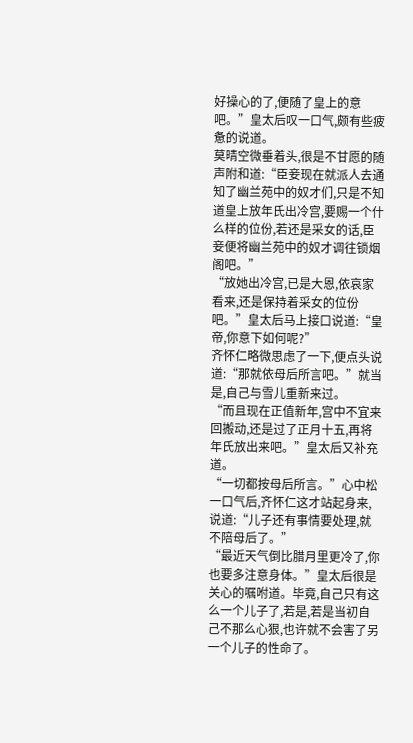好操心的了,便随了皇上的意吧。”皇太后叹一口气,颇有些疲惫的说道。
莫晴空微垂着头,很是不甘愿的随声附和道:“臣妾现在就派人去通知了幽兰苑中的奴才们,只是不知道皇上放年氏出冷宫,要赐一个什么样的位份,若还是采女的话,臣妾便将幽兰苑中的奴才调往锁烟阁吧。”
“放她出冷宫,已是大恩,依哀家看来,还是保持着采女的位份吧。”皇太后马上接口说道:“皇帝,你意下如何呢?”
齐怀仁略微思虑了一下,便点头说道:“那就依母后所言吧。”就当是,自己与雪儿重新来过。
“而且现在正值新年,宫中不宜来回搬动,还是过了正月十五,再将年氏放出来吧。”皇太后又补充道。
“一切都按母后所言。”心中松一口气后,齐怀仁这才站起身来,说道:“儿子还有事情要处理,就不陪母后了。”
“最近天气倒比腊月里更冷了,你也要多注意身体。”皇太后很是关心的嘱咐道。毕竟,自己只有这么一个儿子了,若是,若是当初自己不那么心狠,也许就不会害了另一个儿子的性命了。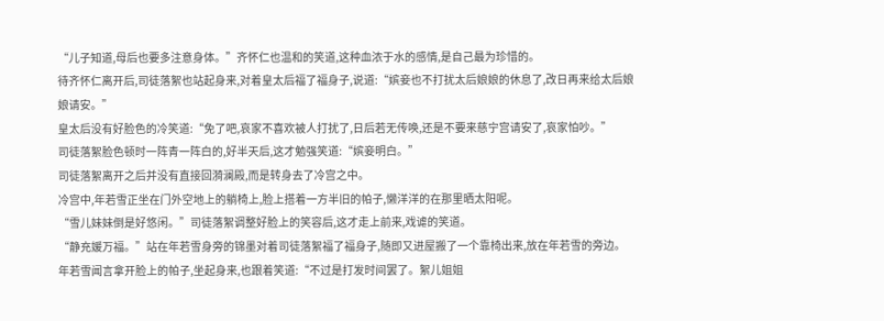“儿子知道,母后也要多注意身体。”齐怀仁也温和的笑道,这种血浓于水的感情,是自己最为珍惜的。
待齐怀仁离开后,司徒落絮也站起身来,对着皇太后福了福身子,说道:“嫔妾也不打扰太后娘娘的休息了,改日再来给太后娘娘请安。”
皇太后没有好脸色的冷笑道:“免了吧,哀家不喜欢被人打扰了,日后若无传唤,还是不要来慈宁宫请安了,哀家怕吵。”
司徒落絮脸色顿时一阵青一阵白的,好半天后,这才勉强笑道:“嫔妾明白。”
司徒落絮离开之后并没有直接回漪澜殿,而是转身去了冷宫之中。
冷宫中,年若雪正坐在门外空地上的躺椅上,脸上搭着一方半旧的帕子,懒洋洋的在那里晒太阳呢。
“雪儿妹妹倒是好悠闲。”司徒落絮调整好脸上的笑容后,这才走上前来,戏谑的笑道。
“静充媛万福。”站在年若雪身旁的锦墨对着司徒落絮福了福身子,随即又进屋搬了一个靠椅出来,放在年若雪的旁边。
年若雪闻言拿开脸上的帕子,坐起身来,也跟着笑道:“不过是打发时间罢了。絮儿姐姐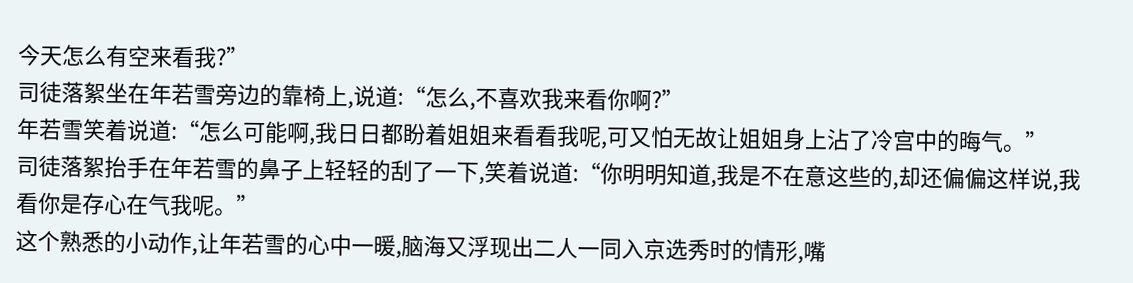今天怎么有空来看我?”
司徒落絮坐在年若雪旁边的靠椅上,说道:“怎么,不喜欢我来看你啊?”
年若雪笑着说道:“怎么可能啊,我日日都盼着姐姐来看看我呢,可又怕无故让姐姐身上沾了冷宫中的晦气。”
司徒落絮抬手在年若雪的鼻子上轻轻的刮了一下,笑着说道:“你明明知道,我是不在意这些的,却还偏偏这样说,我看你是存心在气我呢。”
这个熟悉的小动作,让年若雪的心中一暖,脑海又浮现出二人一同入京选秀时的情形,嘴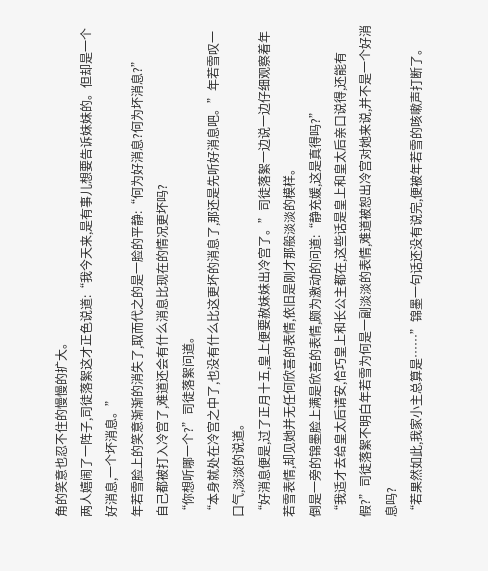角的笑意也忍不住的慢慢的扩大。
两人嬉闹了一阵子,司徒落絮这才正色说道:“我今天来,是有事儿想要告诉妹妹的。但却是一个好消息,一个坏消息。”
年若雪脸上的笑意渐渐的消失了,取而代之的是一脸的平静:“何为好消息?何为坏消息?”
自己都被打入冷宫了,难道还会有什么消息比现在的情况更坏吗?
“你想听哪一个?”司徒落絮问道。
“本身就处在冷宫之中了,也没有什么比这更坏的消息了,那还是先听好消息吧。”年若雪叹一口气,淡淡的说道。
“好消息便是,过了正月十五,皇上便要赦妹妹出冷宫了。”司徒落絮一边说一边仔细观察着年若雪表情,却见她并无任何欣喜的表情,依旧是刚才那般淡淡的模样。
倒是一旁的锦墨脸上满是欣喜的表情,颇为激动的问道:“静充媛,这是真得吗?”
“我适才去给皇太后请安,恰巧皇上和长公主都在,这些话是皇上和皇太后亲口说得,还能有假?”司徒落絮不明白年若雪为何是一副淡淡的表情,难道被恕出冷宫对她来说,并不是一个好消息吗?
“若果然如此,我家小主总算是……”锦墨一句话还没有说完,便被年若雪的咳嗽声打断了。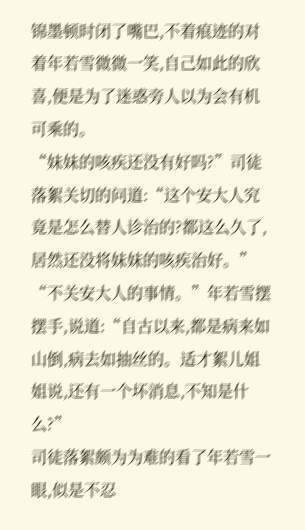锦墨顿时闭了嘴巴,不着痕迹的对着年若雪微微一笑,自己如此的欣喜,便是为了迷惑旁人以为会有机可乘的。
“妹妹的咳疾还没有好吗?”司徒落絮关切的问道:“这个安大人究竟是怎么替人诊治的?都这么久了,居然还没将妹妹的咳疾治好。”
“不关安大人的事情。”年若雪摆摆手,说道:“自古以来,都是病来如山倒,病去如抽丝的。适才絮儿姐姐说,还有一个坏消息,不知是什么?”
司徒落絮颇为为难的看了年若雪一眼,似是不忍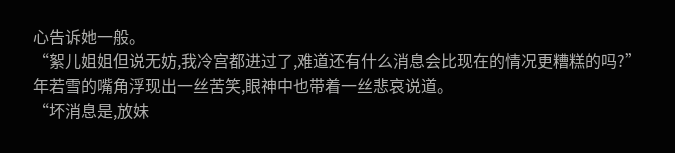心告诉她一般。
“絮儿姐姐但说无妨,我冷宫都进过了,难道还有什么消息会比现在的情况更糟糕的吗?”年若雪的嘴角浮现出一丝苦笑,眼神中也带着一丝悲哀说道。
“坏消息是,放妹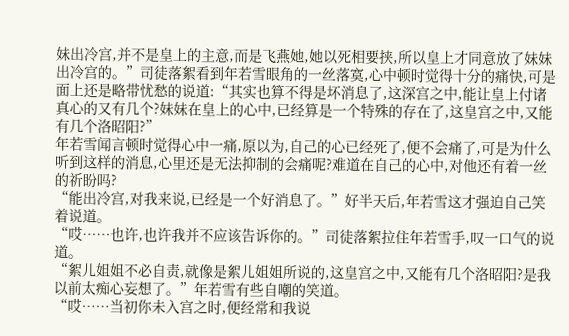妹出冷宫,并不是皇上的主意,而是飞燕她,她以死相要挟,所以皇上才同意放了妹妹出冷宫的。”司徒落絮看到年若雪眼角的一丝落寞,心中顿时觉得十分的痛快,可是面上还是略带忧愁的说道:“其实也算不得是坏消息了,这深宫之中,能让皇上付诸真心的又有几个?妹妹在皇上的心中,已经算是一个特殊的存在了,这皇宫之中,又能有几个洛昭阳?”
年若雪闻言顿时觉得心中一痛,原以为,自己的心已经死了,便不会痛了,可是为什么听到这样的消息,心里还是无法抑制的会痛呢?难道在自己的心中,对他还有着一丝的祈盼吗?
“能出冷宫,对我来说,已经是一个好消息了。”好半天后,年若雪这才强迫自己笑着说道。
“哎……也许,也许我并不应该告诉你的。”司徒落絮拉住年若雪手,叹一口气的说道。
“絮儿姐姐不必自责,就像是絮儿姐姐所说的,这皇宫之中,又能有几个洛昭阳?是我以前太痴心妄想了。”年若雪有些自嘲的笑道。
“哎……当初你未入宫之时,便经常和我说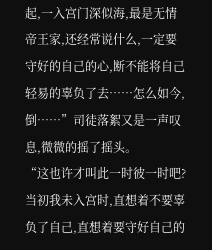起,一入宫门深似海,最是无情帝王家,还经常说什么,一定要守好的自己的心,断不能将自己轻易的辜负了去……怎么如今,倒……”司徒落絮又是一声叹息,微微的摇了摇头。
“这也许才叫此一时彼一时吧?当初我未入宫时,直想着不要辜负了自己,直想着要守好自己的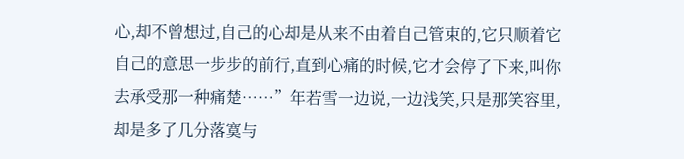心,却不曾想过,自己的心却是从来不由着自己管束的,它只顺着它自己的意思一步步的前行,直到心痛的时候,它才会停了下来,叫你去承受那一种痛楚……”年若雪一边说,一边浅笑,只是那笑容里,却是多了几分落寞与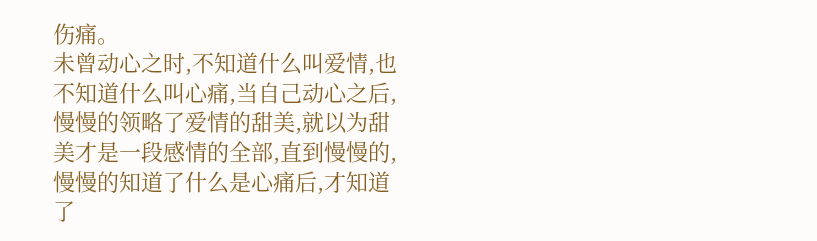伤痛。
未曾动心之时,不知道什么叫爱情,也不知道什么叫心痛,当自己动心之后,慢慢的领略了爱情的甜美,就以为甜美才是一段感情的全部,直到慢慢的,慢慢的知道了什么是心痛后,才知道了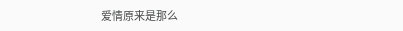爱情原来是那么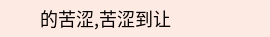的苦涩,苦涩到让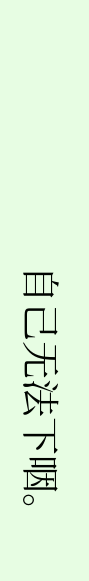自己无法下咽。